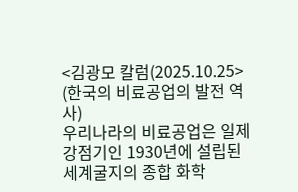<김광모 칼럼(2025.10.25>
(한국의 비료공업의 발전 역사)
우리나라의 비료공업은 일제 강점기인 1930년에 설립된 세계굴지의 종합 화학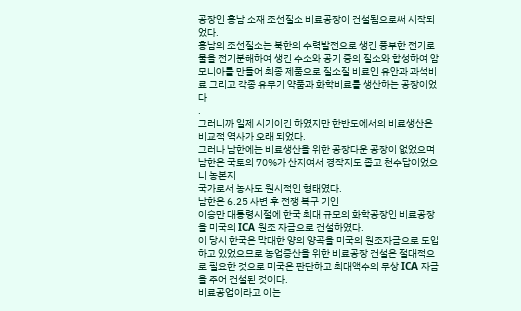공장인 흥남 소재 조선질소 비료공장이 건설됨으로써 시작되었다.
흥남의 조선질소는 북한의 수력발전으로 생긴 풍부한 전기로 물을 전기분해하여 생긴 수소와 공기 중의 질소와 합성하여 암모니아를 만들어 최종 제품으로 질소질 비료인 유안과 과석비료 그리고 각종 유무기 약품과 화학비료를 생산하는 공장이었다
.
그러니까 일제 시기이긴 하였지만 한반도에서의 비료생산은 비교적 역사가 오래 되었다.
그러나 남한에는 비료생산을 위한 공장다운 공장이 없었으며 남한은 국토의 70%가 산지여서 경작지도 좁고 천수답이었으니 농본지
국가로서 농사도 원시적인 형태였다.
남한은 6.25 사변 후 전쟁 복구 기인
이승만 대통령시절에 한국 최대 규모의 화학공장인 비료공장을 미국의 ICA 원조 자금으로 건설하였다.
이 당시 한국은 막대한 양의 양곡을 미국의 원조자금으로 도입하고 있었으므로 농업증산을 위한 비료공장 건설은 절대적으로 필요한 것으로 미국은 판단하고 최대액수의 무상 ICA 자금을 주어 건설된 것이다.
비료공업이라고 이는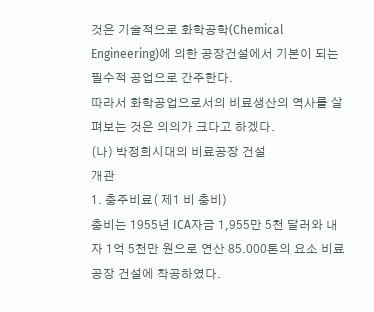것은 기술적으로 화학공학(Chemical Engineering)에 의한 공장건설에서 기본이 되는 필수적 공업으로 간주한다.
따라서 화학공업으로서의 비료생산의 역사를 살펴보는 것은 의의가 크다고 하겠다.
(나) 박정희시대의 비료공장 건설
개관
1. 충주비료( 제1 비 충비)
충비는 1955년 ICA자금 1,955만 5천 달러와 내자 1억 5천만 원으로 연산 85.000톤의 요소 비료공장 건설에 착공하였다.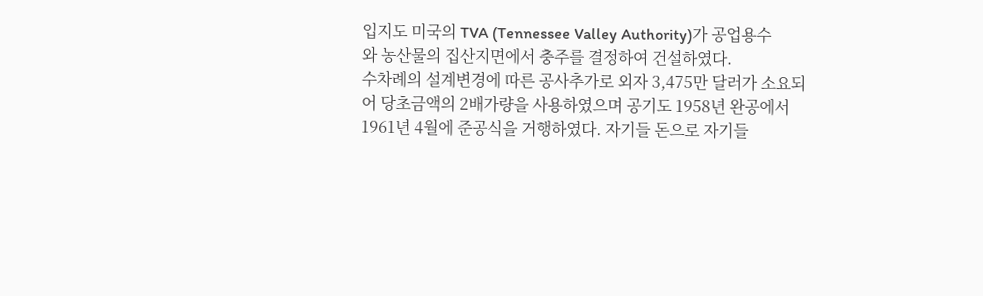입지도 미국의 TVA (Tennessee Valley Authority)가 공업용수
와 농산물의 집산지면에서 충주를 결정하여 건설하였다.
수차례의 설계변경에 따른 공사추가로 외자 3,475만 달러가 소요되어 당초금액의 2배가량을 사용하였으며 공기도 1958년 완공에서 1961년 4월에 준공식을 거행하였다. 자기들 돈으로 자기들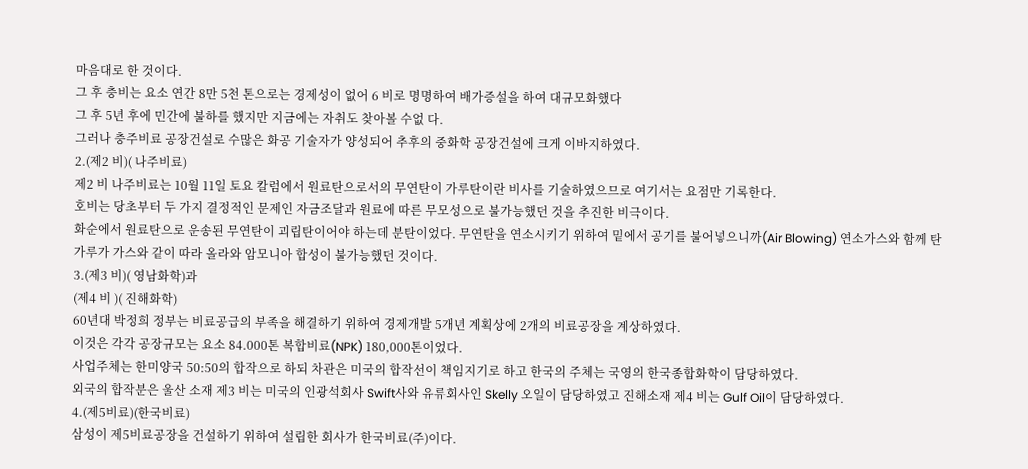마음대로 한 것이다.
그 후 충비는 요소 연간 8만 5천 톤으로는 경제성이 없어 6 비로 명명하여 배가증설을 하여 대규모화했다
그 후 5년 후에 민간에 불하를 했지만 지금에는 자취도 찾아볼 수없 다.
그러나 충주비료 공장건설로 수많은 화공 기술자가 양성되어 추후의 중화학 공장건설에 크게 이바지하였다.
2.(제2 비)( 나주비료)
제2 비 나주비료는 10월 11일 토요 칼럼에서 원료탄으로서의 무연탄이 가루탄이란 비사를 기술하였으므로 여기서는 요점만 기록한다.
호비는 당초부터 두 가지 결정적인 문제인 자금조달과 원료에 따른 무모성으로 불가능했던 것을 추진한 비극이다.
화순에서 원료탄으로 운송된 무연탄이 괴립탄이어야 하는데 분탄이었다. 무연탄을 연소시키기 위하여 밑에서 공기를 불어넣으니까(Air Blowing) 연소가스와 함께 탄가루가 가스와 같이 따라 올라와 암모니아 합성이 불가능했던 것이다.
3.(제3 비)( 영남화학)과
(제4 비 )( 진해화학)
60년대 박정희 정부는 비료공급의 부족을 해결하기 위하여 경제개발 5개년 계획상에 2개의 비료공장을 계상하였다.
이것은 각각 공장규모는 요소 84.000톤 복합비료(NPK) 180,000톤이었다.
사업주체는 한미양국 50:50의 합작으로 하되 차관은 미국의 합작선이 책임지기로 하고 한국의 주체는 국영의 한국종합화학이 담당하였다.
외국의 합작분은 울산 소재 제3 비는 미국의 인광석회사 Swift사와 유류회사인 Skelly 오일이 담당하였고 진해소재 제4 비는 Gulf Oil이 담당하였다.
4.(제5비료)(한국비료)
삼성이 제5비료공장을 건설하기 위하여 설립한 회사가 한국비료(주)이다.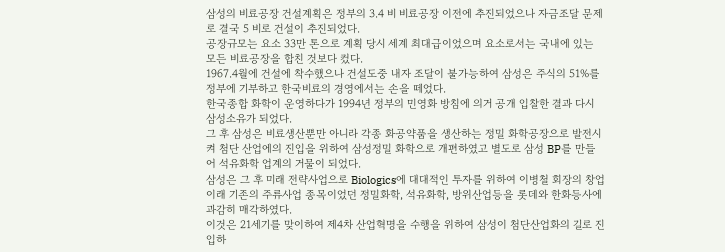삼성의 비료공장 건설계획은 정부의 3.4 비 비료공장 이전에 추진되었으나 자금조달 문제로 결국 5 비로 건설이 추진되었다.
공장규모는 요소 33만 톤으로 계획 당시 세계 최대급이었으며 요소로서는 국내에 있는 모든 비료공장을 합친 것보다 컸다.
1967.4월에 건설에 착수했으나 건설도중 내자 조달이 불가능하여 삼성은 주식의 51%를 정부에 기부하고 한국비료의 경영에서는 손을 떼었다.
한국종합 화학이 운영하다가 1994년 정부의 민영화 방침에 의거 공개 입찰한 결과 다시 삼성소유가 되었다.
그 후 삼성은 비료생산뿐만 아니라 각종 화공약품을 생산하는 정밀 화학공장으로 발전시켜 첨단 산업에의 진입을 위하여 삼성정밀 화학으로 개편하였고 별도로 삼성 BP를 만들어 석유화학 업계의 거물이 되었다.
삼성은 그 후 미래 전략사업으로 Biologics에 대대적인 투자를 위하여 이병철 회장의 창업 이래 기존의 주류사업 종목이었던 정밀화학, 석유화학, 방위산업등을 롯데와 한화등사에 과감히 매각하였다.
이것은 21세기를 맞이하여 제4차 산업혁명을 수행을 위하여 삼성이 첨단산업화의 길로 진입하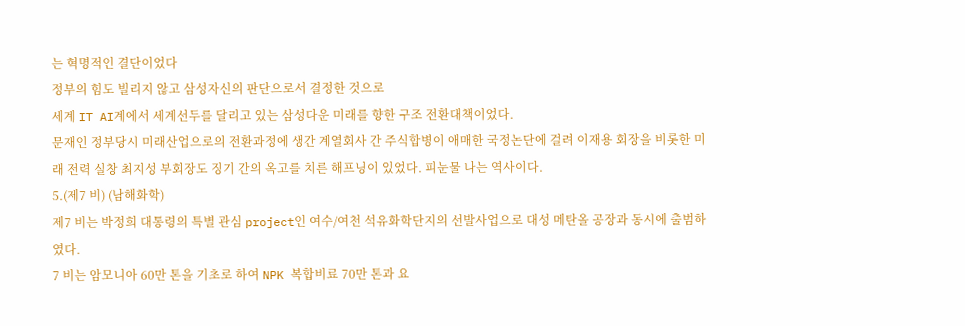는 혁명적인 결단이었다
정부의 힘도 빌리지 않고 삼성자신의 판단으로서 결정한 것으로
세계 IT AI계에서 세계선두를 달리고 있는 삼성다운 미래를 향한 구조 전환대책이었다.
문재인 정부당시 미래산업으로의 전환과정에 생간 계열회사 간 주식합병이 애매한 국정논단에 걸려 이재용 회장을 비롯한 미래 전력 실창 최지성 부회장도 징기 간의 옥고를 치른 해프닝이 있었다. 피눈물 나는 역사이다.
5.(제7 비) (남해화학)
제7 비는 박정희 대통령의 특별 관심 project인 여수/여천 석유화학단지의 선발사업으로 대성 메탄올 공장과 동시에 출범하였다.
7 비는 암모니아 60만 톤을 기초로 하여 NPK 복합비료 70만 톤과 요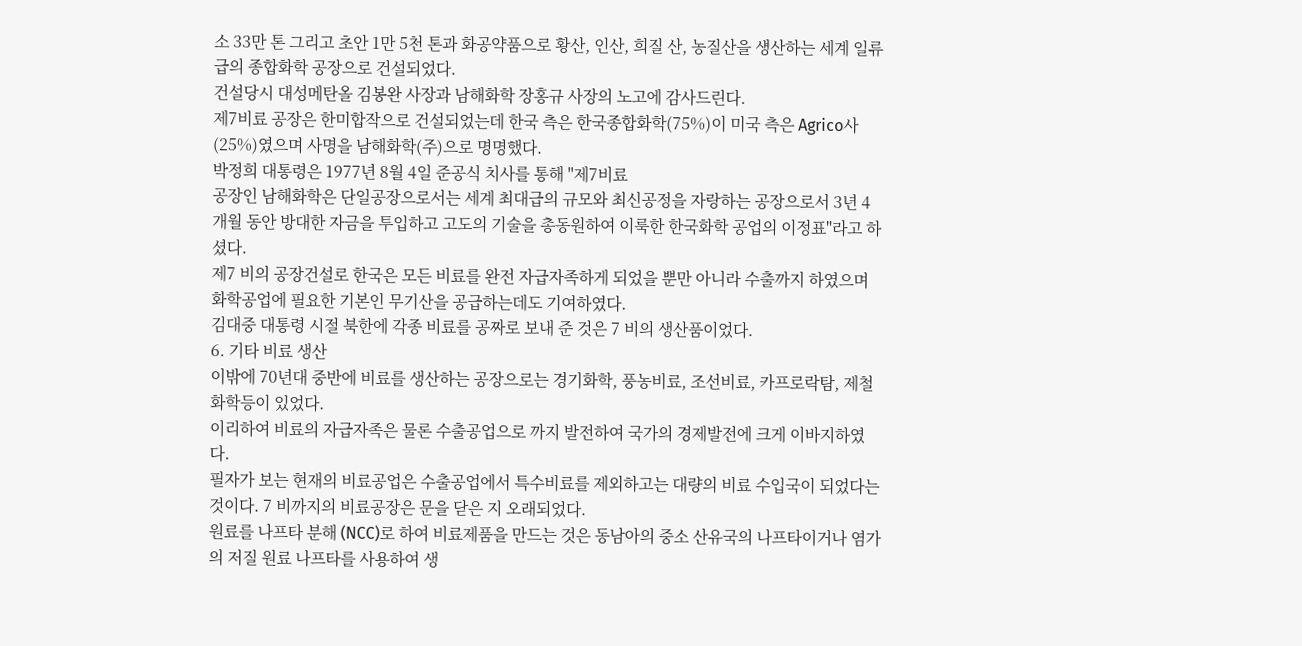소 33만 톤 그리고 초안 1만 5천 톤과 화공약품으로 황산, 인산, 희질 산, 농질산을 섕산하는 세계 일류급의 종합화학 공장으로 건설되었다.
건설당시 대성메탄올 김봉완 사장과 남해화학 장홍규 사장의 노고에 감사드린다.
제7비료 공장은 한미합작으로 건설되었는데 한국 측은 한국종합화학(75%)이 미국 측은 Agrico사(25%)였으며 사명을 남해화학(주)으로 명명했다.
박정희 대통령은 1977년 8월 4일 준공식 치사를 통해 "제7비료
공장인 남해화학은 단일공장으로서는 세계 최대급의 규모와 최신공정을 자랑하는 공장으로서 3년 4개월 동안 방대한 자금을 투입하고 고도의 기술을 총동원하여 이룩한 한국화학 공업의 이정표"라고 하셨다.
제7 비의 공장건설로 한국은 모든 비료를 완전 자급자족하게 되었을 뿐만 아니라 수출까지 하였으며 화학공업에 필요한 기본인 무기산을 공급하는데도 기여하였다.
김대중 대통령 시절 북한에 각종 비료를 공짜로 보내 준 것은 7 비의 생산품이었다.
6. 기타 비료 생산
이밖에 70년대 중반에 비료를 생산하는 공장으로는 경기화학, 풍농비료, 조선비료, 카프로락탐, 제철화학등이 있었다.
이리하여 비료의 자급자족은 물론 수출공업으로 까지 발전하여 국가의 경제발전에 크게 이바지하였다.
필자가 보는 현재의 비료공업은 수출공업에서 특수비료를 제외하고는 대량의 비료 수입국이 되었다는 것이다. 7 비까지의 비료공장은 문을 닫은 지 오래되었다.
원료를 나프타 분해 (NCC)로 하여 비료제품을 만드는 것은 동남아의 중소 산유국의 나프타이거나 염가의 저질 원료 나프타를 사용하여 생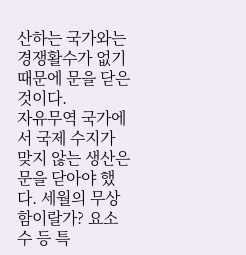산하는 국가와는 경쟁활수가 없기 때문에 문을 닫은 것이다.
자유무역 국가에서 국제 수지가 맞지 않는 생산은 문을 닫아야 했다. 세월의 무상함이랄가? 요소수 등 특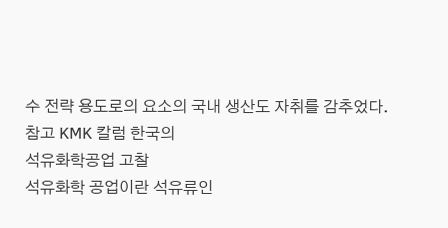수 전략 용도로의 요소의 국내 생산도 자취를 감추었다.
참고 KMK 칼럼 한국의
석유화학공업 고찰
석유화학 공업이란 석유류인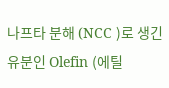나프타 분해 (NCC )로 생긴 유분인 Olefin (에틸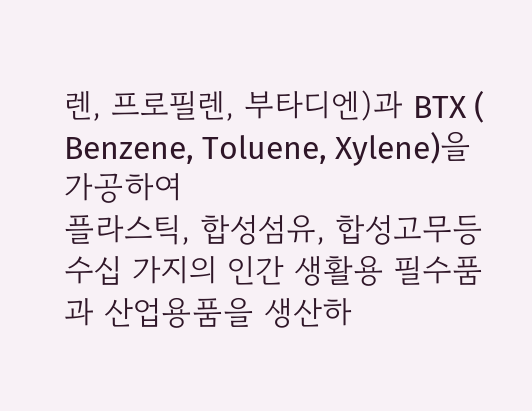렌, 프로필렌, 부타디엔)과 BTX ( Benzene, Toluene, Xylene)을 가공하여
플라스틱, 합성섬유, 합성고무등 수십 가지의 인간 생활용 필수품과 산업용품을 생산하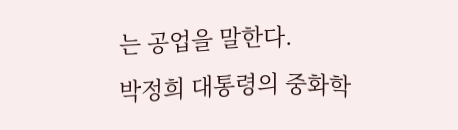는 공업을 말한다.
박정희 대통령의 중화학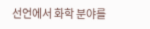선언에서 화학 분야를